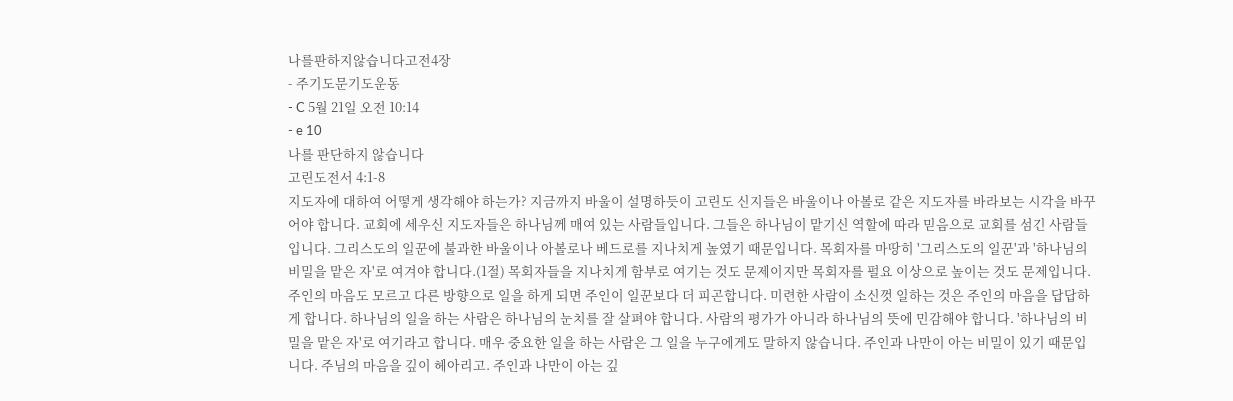나를판하지않습니다고전4장
- 주기도문기도운동
- C 5월 21일 오전 10:14
- e 10
나를 판단하지 않습니다
고린도전서 4:1-8
지도자에 대하여 어떻게 생각해야 하는가? 지금까지 바울이 설명하듯이 고린도 신지들은 바울이나 아볼로 같은 지도자를 바라보는 시각을 바꾸어야 합니다. 교회에 세우신 지도자들은 하나님께 매여 있는 사람들입니다. 그들은 하나님이 맡기신 역할에 따라 믿음으로 교회를 섬긴 사람들입니다. 그리스도의 일꾼에 불과한 바울이나 아볼로나 베드로를 지나치게 높였기 때문입니다. 목회자를 마땅히 '그리스도의 일꾼'과 '하나님의 비밀을 맡은 자'로 여겨야 합니다.(1절) 목회자들을 지나치게 함부로 여기는 것도 문제이지만 목회자를 펄요 이상으로 높이는 것도 문제입니다.
주인의 마음도 모르고 다른 방향으로 일을 하게 되면 주인이 일꾼보다 더 피곤합니다. 미련한 사람이 소신껏 일하는 것은 주인의 마음을 답답하게 합니다. 하나님의 일을 하는 사람은 하나님의 눈치를 잘 살펴야 합니다. 사람의 평가가 아니라 하나님의 뜻에 민감해야 합니다. '하나님의 비밀을 맡은 자'로 여기라고 합니다. 매우 중요한 일을 하는 사람은 그 일을 누구에게도 말하지 않습니다. 주인과 나만이 아는 비밀이 있기 때문입니다. 주님의 마음을 깊이 헤아리고. 주인과 나만이 아는 깊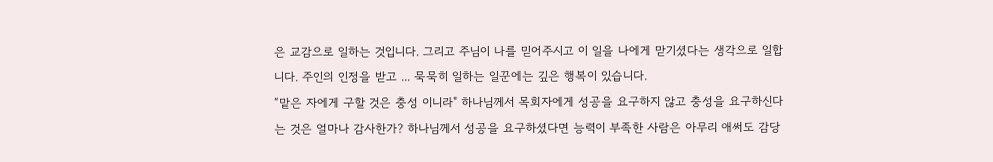은 교감으로 일하는 것입니다. 그리고 주님이 나를 믿어주시고 이 일을 나에게 맏기셨다는 생각으로 일합니다. 주인의 인정을 받고 ... 묵묵히 일하는 일꾼에는 깊은 행복이 있습니다.
“맡은 자에게 구할 것은 충성 이니라" 하나님께서 목회자에게 성공을 요구하지 않고 충성을 요구하신다는 것은 얼마나 감사한가? 하나님께서 성공을 요구하셨다면 능력이 부족한 사람은 아무리 애써도 감당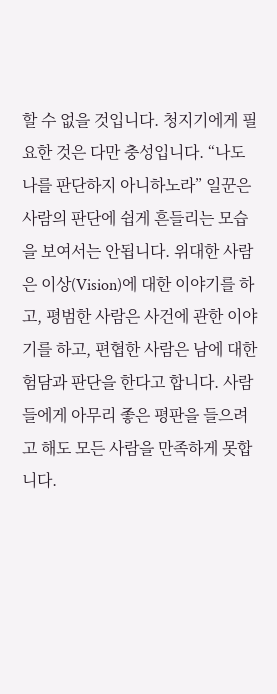할 수 없을 것입니다. 청지기에게 필요한 것은 다만 충성입니다. “나도 나를 판단하지 아니하노라” 일꾼은 사람의 판단에 쉽게 흔들리는 모습을 보여서는 안됩니다. 위대한 사람은 이상(Vision)에 대한 이야기를 하고, 평범한 사람은 사건에 관한 이야기를 하고, 편협한 사람은 남에 대한 험담과 판단을 한다고 합니다. 사람들에게 아무리 좋은 평판을 들으려고 해도 모든 사람을 만족하게 못합니다.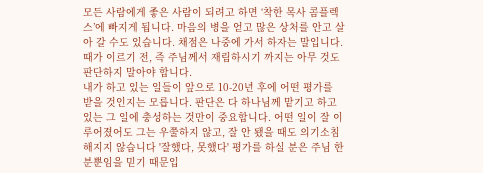모든 사람에게 좋은 사람이 되려고 하면 ‘착한 목사 콤플렉스’에 빠지게 됩니다. 마음의 병을 얻고 많은 상처를 안고 살아 갈 수도 있습니다. 채점은 나중에 가서 하자는 말입니다. 때가 이르기 전, 즉 주님께서 재림하시기 까지는 아무 것도 판단하지 말아야 합니다.
내가 하고 있는 일들이 앞으로 10-20년 후에 어떤 평가를 받을 것인지는 모릅니다. 판단은 다 하나님께 맡기고 하고 있는 그 일에 충성하는 것만이 중요합니다. 어떤 일이 잘 이루어졌어도 그는 우쭐하지 않고, 잘 안 됐을 때도 의기소침해지지 않습니다 '잘했다, 못했다' 평가를 하실 분은 주님 한 분뿐임을 믿기 때문입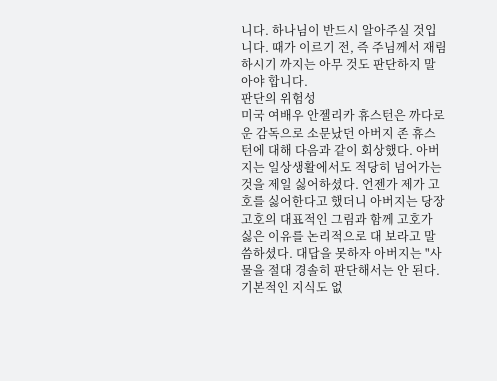니다. 하나님이 반드시 알아주실 것입니다. 때가 이르기 전, 즉 주님께서 재림하시기 까지는 아무 것도 판단하지 말아야 합니다.
판단의 위험성
미국 여배우 안젤리카 휴스턴은 까다로운 감독으로 소문났던 아버지 존 휴스턴에 대해 다음과 같이 회상했다. 아버지는 일상생활에서도 적당히 넘어가는 것을 제일 싫어하셨다. 언젠가 제가 고호를 싫어한다고 했더니 아버지는 당장 고호의 대표적인 그림과 함께 고호가 싫은 이유를 논리적으로 대 보라고 말씀하셨다. 대답을 못하자 아버지는 "사물을 절대 경솔히 판단해서는 안 된다. 기본적인 지식도 없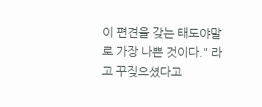이 편견을 갖는 태도야말로 가장 나쁜 것이다." 라고 꾸짖으셨다고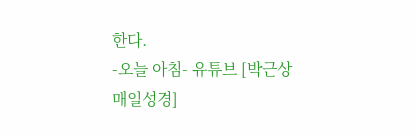한다.
-오늘 아침- 유튜브 [박근상매일성경]